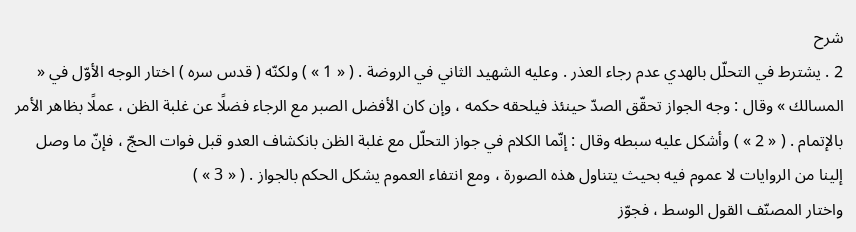شرح
2 . يشترط في التحلّل بالهدي عدم رجاء العذر . وعليه الشهيد الثاني في الروضة . ( « 1 » ) ولكنّه ( قدس سره ) اختار الوجه الأوّل في « المسالك » وقال : وجه الجواز تحقّق الصدّ حينئذ فيلحقه حكمه ، وإن كان الأفضل الصبر مع الرجاء فضلًا عن غلبة الظن ، عملًا بظاهر الأمر بالإتمام . ( « 2 » ) وأشكل عليه سبطه وقال : إنّما الكلام في جواز التحلّل مع غلبة الظن بانكشاف العدو قبل فوات الحجّ ، فإنّ ما وصل إلينا من الروايات لا عموم فيه بحيث يتناول هذه الصورة ، ومع انتفاء العموم يشكل الحكم بالجواز . ( « 3 » )
واختار المصنّف القول الوسط ، فجوّز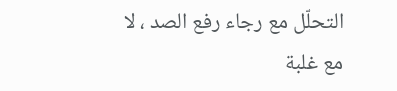التحلّل مع رجاء رفع الصد ، لا مع غلبة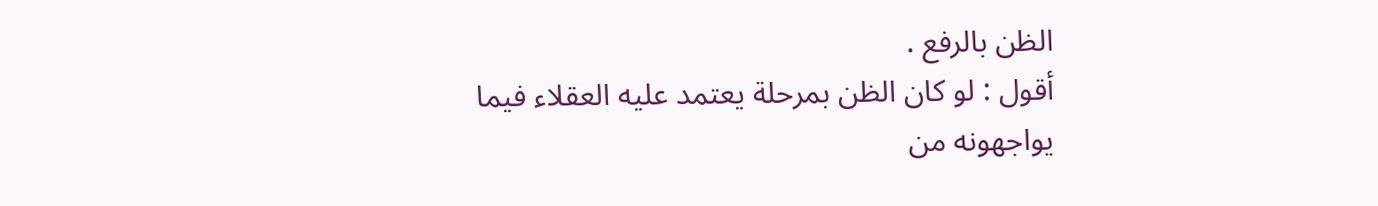الظن بالرفع .
أقول : لو كان الظن بمرحلة يعتمد عليه العقلاء فيما يواجهونه من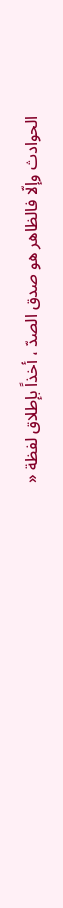الحوادث وإلّا فالظاهر هو صدق الصدّ ، أخذاً بإطلاق لفظة «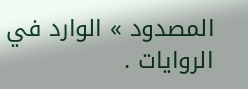المصدود » الوارد في الروايات .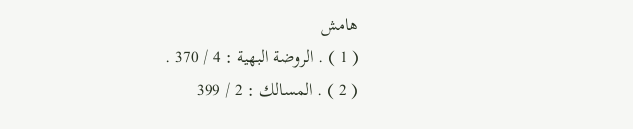هامش
( 1 ) . الروضة البهية : 4 / 370 .
( 2 ) . المسالك : 2 / 399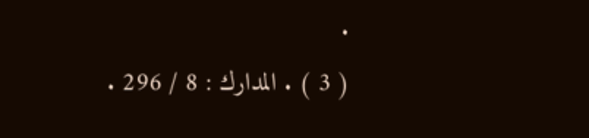.
( 3 ) . المدارك : 8 / 296 .